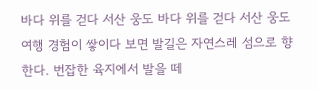바다 위를 걷다 서산 웅도 바다 위를 걷다 서산 웅도 여행 경험이 쌓이다 보면 발길은 자연스레 섬으로 향한다. 번잡한 육지에서 발을 떼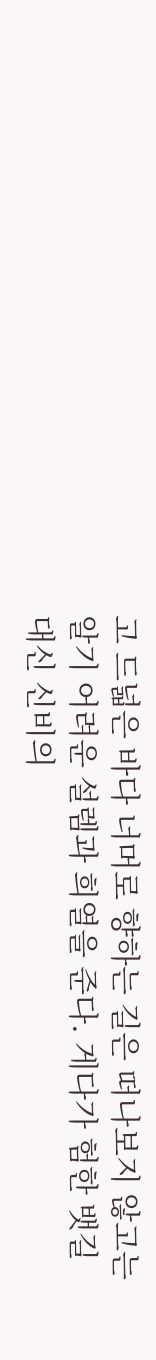고 드넓은 바다 너머로 향하는 길은 떠나보지 않고는 알기 어려운 설렘과 희열을 준다. 게다가 험한 뱃길 대신 신비의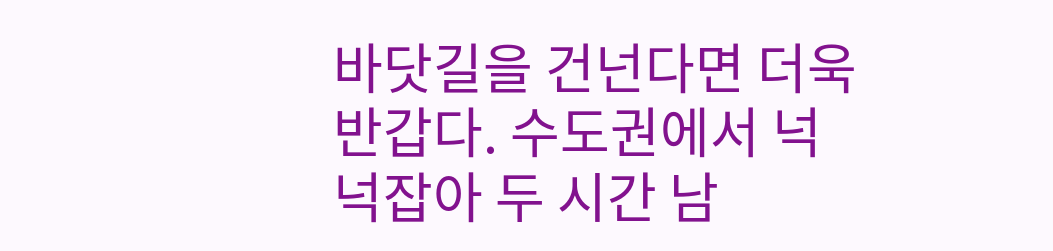바닷길을 건넌다면 더욱 반갑다. 수도권에서 넉넉잡아 두 시간 남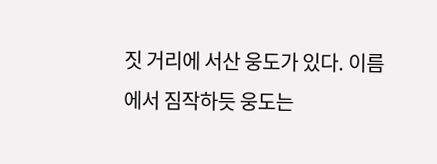짓 거리에 서산 웅도가 있다. 이름에서 짐작하듯 웅도는